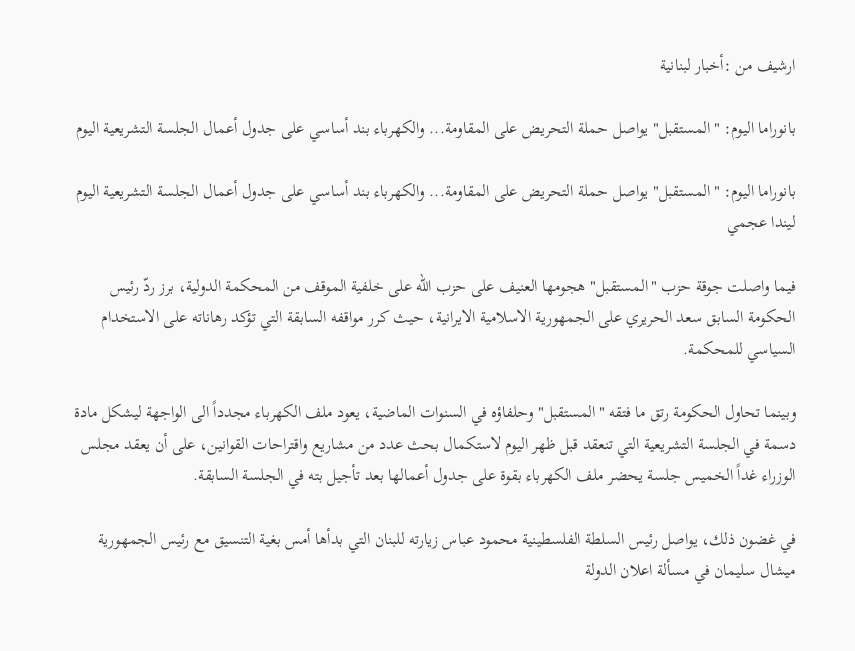ارشيف من :أخبار لبنانية

بانوراما اليوم: "المستقبل" يواصل حملة التحريض على المقاومة... والكهرباء بند أساسي على جدول أعمال الجلسة التشريعية اليوم

بانوراما اليوم: "المستقبل" يواصل حملة التحريض على المقاومة... والكهرباء بند أساسي على جدول أعمال الجلسة التشريعية اليوم
ليندا عجمي

فيما واصلت جوقة حزب "المستقبل" هجومها العنيف على حزب الله على خلفية الموقف من المحكمة الدولية، برز ردّ رئيس الحكومة السابق سعد الحريري على الجمهورية الاسلامية الايرانية، حيث كرر مواقفه السابقة التي تؤكد رهاناته على الاستخدام السياسي للمحكمة.

وبينما تحاول الحكومة رتق ما فتقه "المستقبل" وحلفاؤه في السنوات الماضية، يعود ملف الكهرباء مجدداً الى الواجهة ليشكل مادة دسمة في الجلسة التشريعية التي تنعقد قبل ظهر اليوم لاستكمال بحث عدد من مشاريع واقتراحات القوانين، على أن يعقد مجلس الوزراء غداً الخميس جلسة يحضر ملف الكهرباء بقوة على جدول أعمالها بعد تأجيل بته في الجلسة السابقة.

في غضون ذلك، يواصل رئيس السلطة الفلسطينية محمود عباس زيارته للبنان التي بدأها أمس بغية التنسيق مع رئيس الجمهورية ميشال سليمان في مسألة اعلان الدولة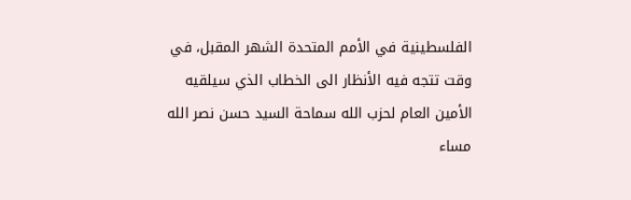الفلسطينية في الأمم المتحدة الشهر المقبل، في وقت تتجه فيه الأنظار الى الخطاب الذي سيلقيه الأمين العام لحزب الله سماحة السيد حسن نصر الله مساء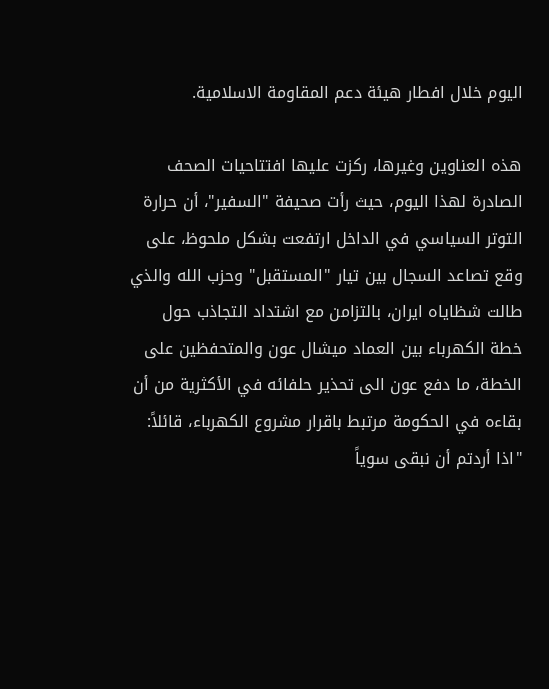اليوم خلال افطار هيئة دعم المقاومة الاسلامية.

هذه العناوين وغيرها، ركزت عليها افتتاحيات الصحف الصادرة لهذا اليوم، حيث رأت صحيفة "السفير"، أن حرارة التوتر السياسي في الداخل ارتفعت بشكل ملحوظ، على وقع تصاعد السجال بين تيار "المستقبل" وحزب الله والذي طالت شظاياه ايران، بالتزامن مع اشتداد التجاذب حول خطة الكهرباء بين العماد ميشال عون والمتحفظين على الخطة، ما دفع عون الى تحذير حلفائه في الأكثرية من أن بقاءه في الحكومة مرتبط باقرار مشروع الكهرباء، قائلاً: "اذا أردتم أن نبقى سوياً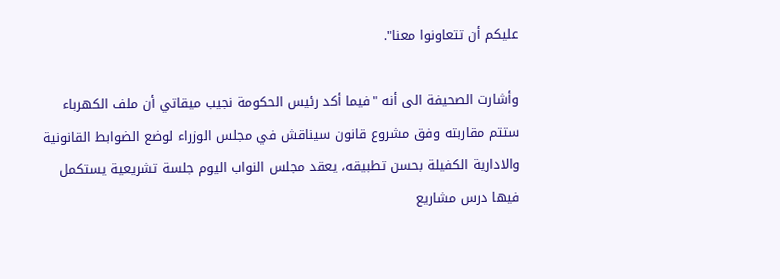عليكم أن تتعاونوا معنا".

وأشارت الصحيفة الى أنه "فيما أكد رئيس الحكومة نجيب ميقاتي أن ملف الكهرباء ستتم مقاربته وفق مشروع قانون سيناقش في مجلس الوزراء لوضع الضوابط القانونية والادارية الكفيلة بحسن تطبيقه، يعقد مجلس النواب اليوم جلسة تشريعية يستكمل فيها درس مشاريع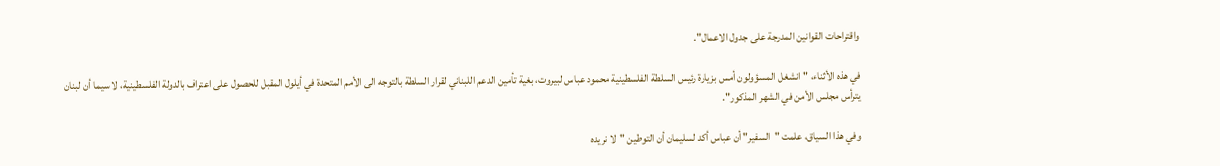واقتراحات القوانين المدرجة على جدول الاعمال".

في هذه الأثناء، "انشغل المسؤولون أمس بزيارة رئيس السلطة الفلسطينية محمود عباس لبيروت، بغية تأمين الدعم اللبناني لقرار السلطة بالتوجه الى الأمم المتحدة في أيلول المقبل للحصول على اعتراف بالدولة الفلسطينية، لا سيما أن لبنان يترأس مجلس الأمن في الشهر المذكور".

وفي هذا السياق، علمت "السفير" أن عباس أكد لسليمان أن التوطين "لا نريده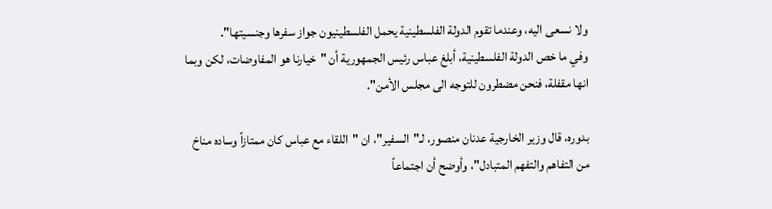ولا نسعى اليه، وعندما تقوم الدولة الفلسطينية يحمل الفلسطينيون جواز سفرها وجنسيتها".
وفي ما خص الدولة الفلسطينية، أبلغ عباس رئيس الجمهورية أن "خيارنا هو المفاوضات، لكن وبما انها مقفلة، فنحن مضطرون للتوجه الى مجلس الأمن".

بدوره، قال وزير الخارجية عدنان منصور، لـ"السفير"، ان "اللقاء مع عباس كان ممتازاً وساده مناخ من التفاهم والتفهم المتبادل"، وأوضح أن اجتماعاً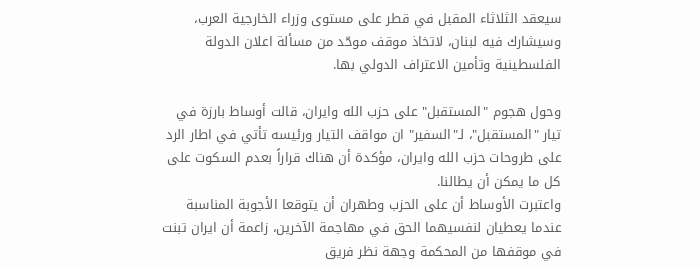سيعقد الثلاثاء المقبل في قطر على مستوى وزراء الخارجية العرب، وسيشارك فيه لبنان، لاتخاذ موقف موحّد من مسألة اعلان الدولة الفلسطينية وتأمين الاعتراف الدولي بها.

وحول هجوم "المستقبل" على حزب الله وايران، قالت أوساط بارزة في تيار "المستقبل"، لـ"السفير" ان مواقف التيار ورئيسه تأتي في اطار الرد على طروحات حزب الله وايران، مؤكدة أن هناك قراراً بعدم السكوت على كل ما يمكن أن يطالنا.
واعتبرت الأوساط أن على الحزب وطهران أن يتوقعا الأجوبة المناسبة عندما يعطيان لنفسيهما الحق في مهاجمة الآخرين، زاعمة أن ايران تبنت في موقفها من المحكمة وجهة نظر فريق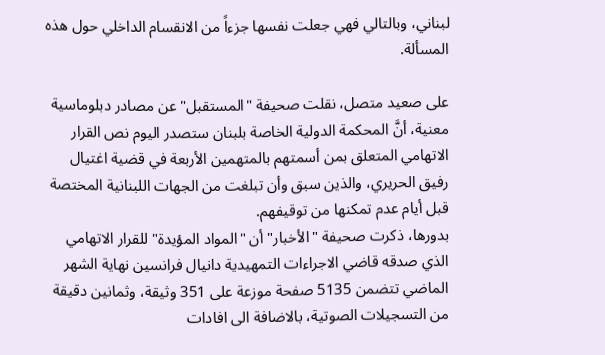لبناني، وبالتالي فهي جعلت نفسها جزءاً من الانقسام الداخلي حول هذه المسألة.

على صعيد متصل، نقلت صحيفة "المستقبل" عن مصادر دبلوماسية معنية، أنَّ المحكمة الدولية الخاصة بلبنان ستصدر اليوم نص القرار الاتهامي المتعلق بمن أسمتهم بالمتهمين الأربعة في قضية اغتيال رفيق الحريري، والذين سبق وأن تبلغت من الجهات اللبنانية المختصة قبل أيام عدم تمكنها من توقيفهم.
بدورها، ذكرت صحيفة "الأخبار" أن "المواد المؤيدة" للقرار الاتهامي الذي صدقه قاضي الاجراءات التمهيدية دانيال فرانسين نهاية الشهر الماضي تتضمن 5135 صفحة موزعة على 351 وثيقة، وثمانين دقيقة من التسجيلات الصوتية، بالاضافة الى افادات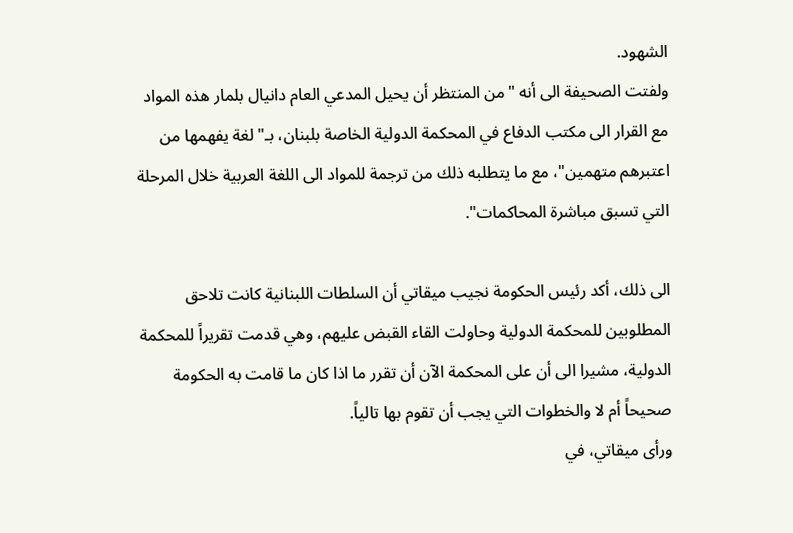الشهود.
ولفتت الصحيفة الى أنه "من المنتظر أن يحيل المدعي العام دانيال بلمار هذه المواد مع القرار الى مكتب الدفاع في المحكمة الدولية الخاصة بلبنان، بـ"لغة يفهمها من اعتبرهم متهمين"، مع ما يتطلبه ذلك من ترجمة للمواد الى اللغة العربية خلال المرحلة التي تسبق مباشرة المحاكمات".

الى ذلك، أكد رئيس الحكومة نجيب ميقاتي أن السلطات اللبنانية كانت تلاحق المطلوبين للمحكمة الدولية وحاولت القاء القبض عليهم، وهي قدمت تقريراً للمحكمة الدولية، مشيرا الى أن على المحكمة الآن أن تقرر ما اذا كان ما قامت به الحكومة صحيحاً أم لا والخطوات التي يجب أن تقوم بها تالياً.
ورأى ميقاتي، في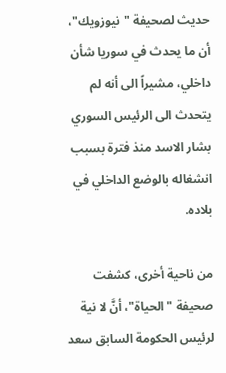حديث لصحيفة "نيوزويك"، أن ما يحدث في سوريا شأن داخلي، مشيراً الى أنه لم يتحدث الى الرئيس السوري بشار الاسد منذ فترة بسبب انشغاله بالوضع الداخلي في بلاده.

من ناحية أخرى، كشفت صحيفة "الحياة"، أنَّ لا نية لرئيس الحكومة السابق سعد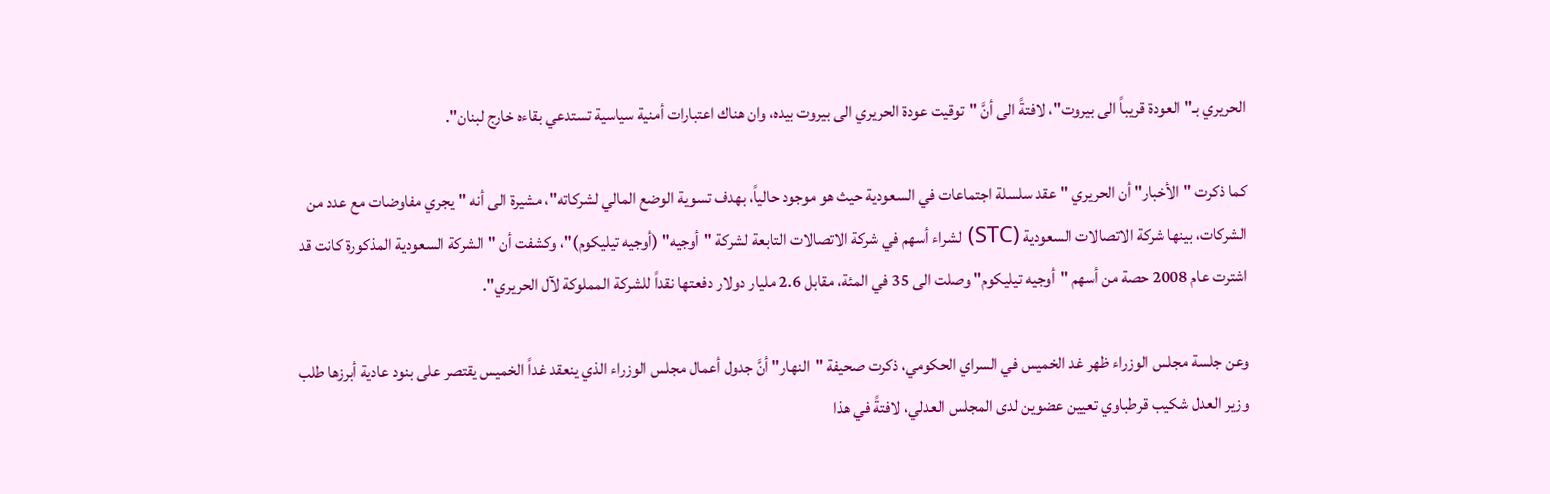الحريري بـ"العودة قريباً الى بيروت"، لافتةً الى أنَّ "توقيت عودة الحريري الى بيروت بيده، وان هناك اعتبارات أمنية سياسية تستدعي بقاءه خارج لبنان".

كما ذكرت "الأخبار" أن الحريري "عقد سلسلة اجتماعات في السعودية حيث هو موجود حالياً، بهدف تسوية الوضع المالي لشركاته"، مشيرة الى أنه "يجري مفاوضات مع عدد من الشركات، بينها شركة الاتصالات السعودية (STC) لشراء أسهم في شركة الاتصالات التابعة لشركة "أوجيه" (أوجيه تيليكوم)"، وكشفت أن "الشركة السعودية المذكورة كانت قد اشترت عام 2008 حصة من أسهم "أوجيه تيليكوم" وصلت الى 35 في المئة، مقابل 2.6 مليار دولار دفعتها نقداً للشركة المملوكة لآل الحريري".

وعن جلسة مجلس الوزراء ظهر غد الخميس في السراي الحكومي، ذكرت صحيفة "النهار" أنَّ جدول أعمال مجلس الوزراء الذي ينعقد غداً الخميس يقتصر على بنود عادية أبرزها طلب وزير العدل شكيب قرطباوي تعيين عضوين لدى المجلس العدلي، لافتةً في هذا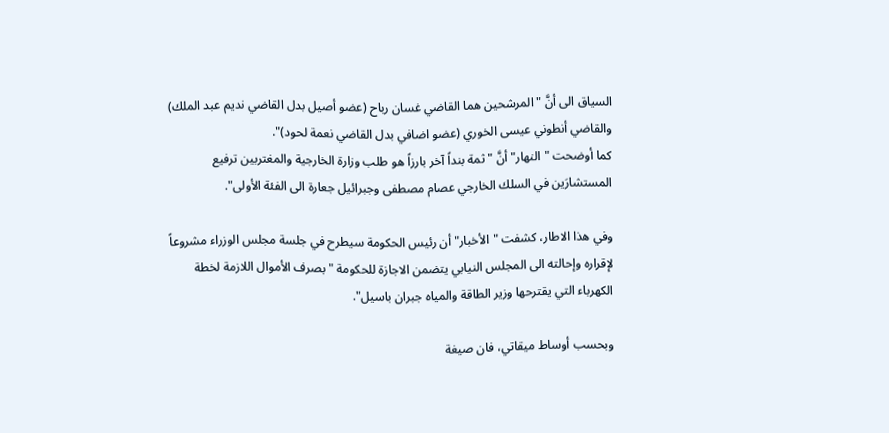السياق الى أنَّ "المرشحين هما القاضي غسان رباح (عضو أصيل بدل القاضي نديم عبد الملك) والقاضي أنطوني عيسى الخوري (عضو اضافي بدل القاضي نعمة لحود)".
كما أوضحت "النهار" أنَّ "ثمة بنداً آخر بارزاً هو طلب وزارة الخارجية والمغتربين ترفيع المستشارَين في السلك الخارجي عصام مصطفى وجبرائيل جعارة الى الفئة الأولى".

وفي هذا الاطار، كشفت "الأخبار" أن رئيس الحكومة سيطرح في جلسة مجلس الوزراء مشروعاً لإقراره وإحالته الى المجلس النيابي يتضمن الاجازة للحكومة "بصرف الأموال اللازمة لخطة الكهرباء التي يقترحها وزير الطاقة والمياه جبران باسيل".

وبحسب أوساط ميقاتي، فان صيغة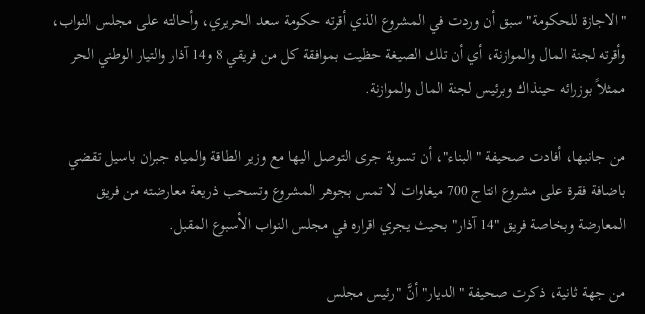"الاجازة للحكومة" سبق أن وردت في المشروع الذي أقرته حكومة سعد الحريري، وأحالته على مجلس النواب، وأقرته لجنة المال والموازنة، أي أن تلك الصيغة حظيت بموافقة كل من فريقي 8 و14 آذار والتيار الوطني الحر ممثلاً بوزرائه حينذاك وبرئيس لجنة المال والموازنة.

من جانبها، أفادت صحيفة "البناء"، أن تسوية جرى التوصل اليها مع وزير الطاقة والمياه جبران باسيل تقضي باضافة فقرة على مشروع انتاج 700 ميغاوات لا تمس بجوهر المشروع وتسحب ذريعة معارضته من فريق المعارضة وبخاصة فريق "14 آذار" بحيث يجري اقراره في مجلس النواب الأسبوع المقبل.

من جهة ثانية، ذكرت صحيفة "الديار" أنَّ "رئيس مجلس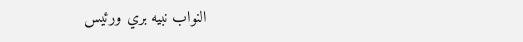النواب نبيه بري ورئيس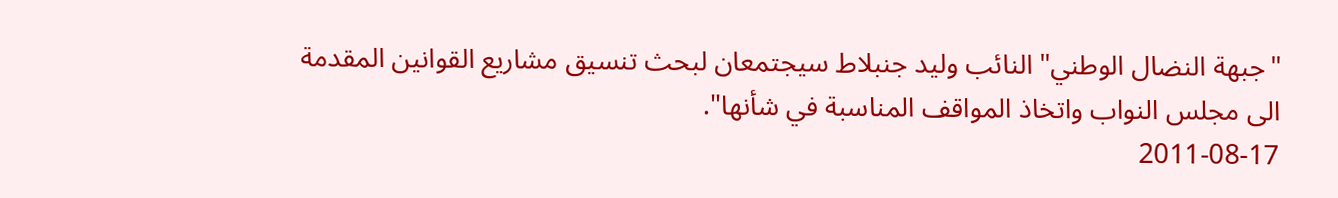"جبهة النضال الوطني" النائب وليد جنبلاط سيجتمعان لبحث تنسيق مشاريع القوانين المقدمة الى مجلس النواب واتخاذ المواقف المناسبة في شأنها".
2011-08-17